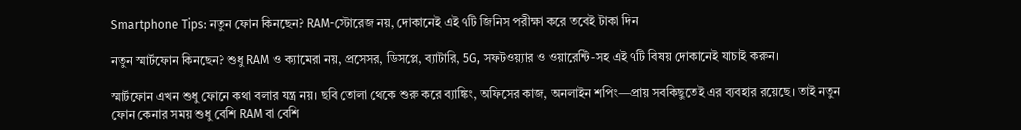Smartphone Tips: নতুন ফোন কিনছেন? RAM-স্টোরেজ নয়, দোকানেই এই ৭টি জিনিস পরীক্ষা করে তবেই টাকা দিন

নতুন স্মার্টফোন কিনছেন? শুধু RAM ও ক্যামেরা নয়, প্রসেসর, ডিসপ্লে, ব্যাটারি, 5G, সফটওয়্যার ও ওয়ারেন্টি-সহ এই ৭টি বিষয় দোকানেই যাচাই করুন।

স্মার্টফোন এখন শুধু ফোনে কথা বলার যন্ত্র নয়। ছবি তোলা থেকে শুরু করে ব্যাঙ্কিং, অফিসের কাজ, অনলাইন শপিং—প্রায় সবকিছুতেই এর ব্যবহার রয়েছে। তাই নতুন ফোন কেনার সময় শুধু বেশি RAM বা বেশি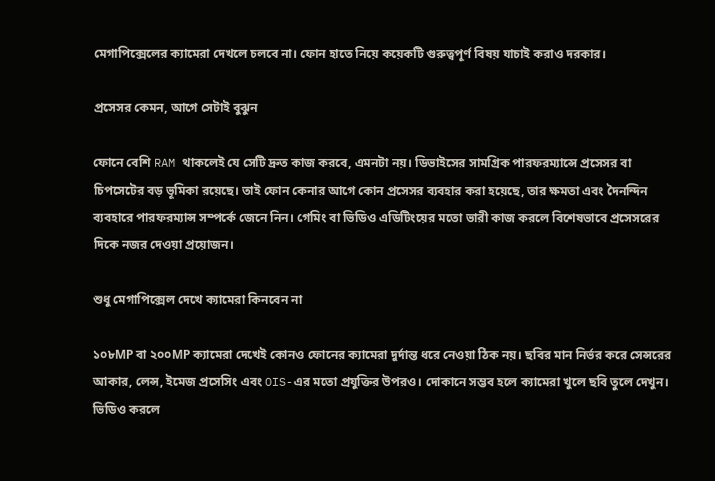মেগাপিক্সেলের ক্যামেরা দেখলে চলবে না। ফোন হাতে নিয়ে কয়েকটি গুরুত্বপূর্ণ বিষয় যাচাই করাও দরকার।

প্রসেসর কেমন, আগে সেটাই বুঝুন

ফোনে বেশি RAM থাকলেই যে সেটি দ্রুত কাজ করবে, এমনটা নয়। ডিভাইসের সামগ্রিক পারফরম্যান্সে প্রসেসর বা চিপসেটের বড় ভূমিকা রয়েছে। তাই ফোন কেনার আগে কোন প্রসেসর ব্যবহার করা হয়েছে, তার ক্ষমতা এবং দৈনন্দিন ব্যবহারে পারফরম্যান্স সম্পর্কে জেনে নিন। গেমিং বা ভিডিও এডিটিংয়ের মতো ভারী কাজ করলে বিশেষভাবে প্রসেসরের দিকে নজর দেওয়া প্রয়োজন।

শুধু মেগাপিক্সেল দেখে ক্যামেরা কিনবেন না

১০৮MP বা ২০০MP ক্যামেরা দেখেই কোনও ফোনের ক্যামেরা দুর্দান্ত ধরে নেওয়া ঠিক নয়। ছবির মান নির্ভর করে সেন্সরের আকার, লেন্স, ইমেজ প্রসেসিং এবং OIS-এর মতো প্রযুক্তির উপরও। দোকানে সম্ভব হলে ক্যামেরা খুলে ছবি তুলে দেখুন। ভিডিও করলে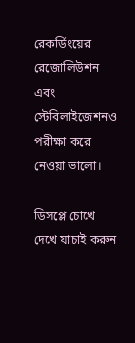রেকর্ডিংয়ের রেজোলিউশন এবং স্টেবিলাইজেশনও পরীক্ষা করে নেওয়া ভালো।

ডিসপ্লে চোখে দেখে যাচাই করুন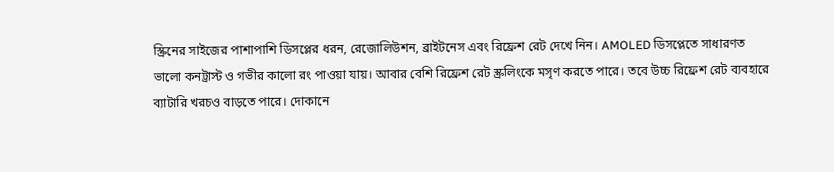স্ক্রিনের সাইজের পাশাপাশি ডিসপ্লের ধরন, রেজোলিউশন, ব্রাইটনেস এবং রিফ্রেশ রেট দেখে নিন। AMOLED ডিসপ্লেতে সাধারণত ভালো কনট্রাস্ট ও গভীর কালো রং পাওয়া যায়। আবার বেশি রিফ্রেশ রেট স্ক্রলিংকে মসৃণ করতে পারে। তবে উচ্চ রিফ্রেশ রেট ব্যবহারে ব্যাটারি খরচও বাড়তে পারে। দোকানে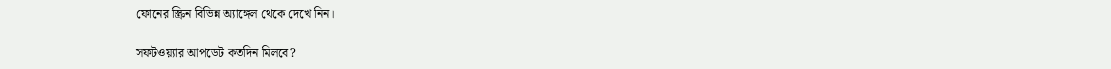ফোনের স্ক্রিন বিভিন্ন অ্যাঙ্গেল থেকে দেখে নিন।

সফটওয়্যার আপডেট কতদিন মিলবে?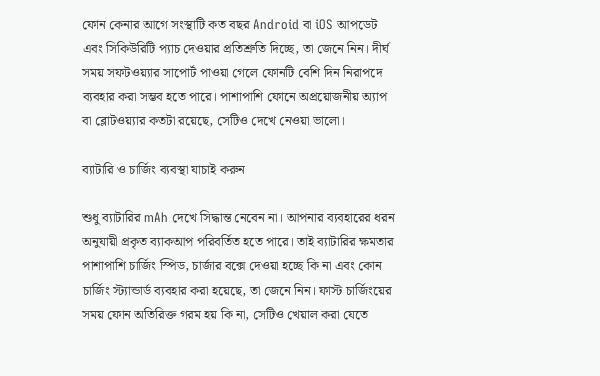ফোন কেনার আগে সংস্থাটি কত বছর Android বা iOS আপডেট এবং সিকিউরিটি প্যাচ দেওয়ার প্রতিশ্রুতি দিচ্ছে, তা জেনে নিন। দীর্ঘ সময় সফটওয়্যার সাপোর্ট পাওয়া গেলে ফোনটি বেশি দিন নিরাপদে ব্যবহার করা সম্ভব হতে পারে। পাশাপাশি ফোনে অপ্রয়োজনীয় অ্যাপ বা ব্লোটওয়্যার কতটা রয়েছে, সেটিও দেখে নেওয়া ভালো।

ব্যাটারি ও চার্জিং ব্যবস্থা যাচাই করুন

শুধু ব্যাটারির mAh দেখে সিদ্ধান্ত নেবেন না। আপনার ব্যবহারের ধরন অনুযায়ী প্রকৃত ব্যাকআপ পরিবর্তিত হতে পারে। তাই ব্যাটারির ক্ষমতার পাশাপাশি চার্জিং স্পিড, চার্জার বক্সে দেওয়া হচ্ছে কি না এবং কোন চার্জিং স্ট্যান্ডার্ড ব্যবহার করা হয়েছে, তা জেনে নিন। ফাস্ট চার্জিংয়ের সময় ফোন অতিরিক্ত গরম হয় কি না, সেটিও খেয়াল করা যেতে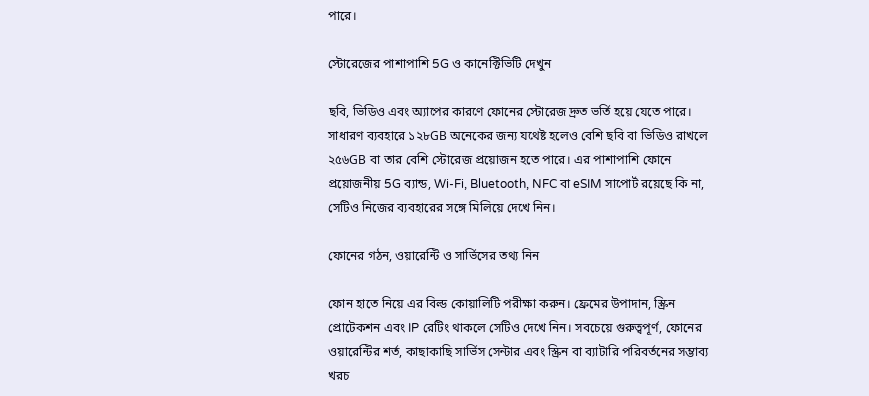পারে।

স্টোরেজের পাশাপাশি 5G ও কানেক্টিভিটি দেখুন

ছবি, ভিডিও এবং অ্যাপের কারণে ফোনের স্টোরেজ দ্রুত ভর্তি হয়ে যেতে পারে। সাধারণ ব্যবহারে ১২৮GB অনেকের জন্য যথেষ্ট হলেও বেশি ছবি বা ভিডিও রাখলে ২৫৬GB বা তার বেশি স্টোরেজ প্রয়োজন হতে পারে। এর পাশাপাশি ফোনে প্রয়োজনীয় 5G ব্যান্ড, Wi-Fi, Bluetooth, NFC বা eSIM সাপোর্ট রয়েছে কি না, সেটিও নিজের ব্যবহারের সঙ্গে মিলিয়ে দেখে নিন।

ফোনের গঠন, ওয়ারেন্টি ও সার্ভিসের তথ্য নিন

ফোন হাতে নিয়ে এর বিল্ড কোয়ালিটি পরীক্ষা করুন। ফ্রেমের উপাদান, স্ক্রিন প্রোটেকশন এবং IP রেটিং থাকলে সেটিও দেখে নিন। সবচেয়ে গুরুত্বপূর্ণ, ফোনের ওয়ারেন্টির শর্ত, কাছাকাছি সার্ভিস সেন্টার এবং স্ক্রিন বা ব্যাটারি পরিবর্তনের সম্ভাব্য খরচ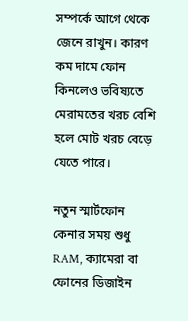সম্পর্কে আগে থেকে জেনে রাখুন। কারণ কম দামে ফোন কিনলেও ভবিষ্যতে মেরামতের খরচ বেশি হলে মোট খরচ বেড়ে যেতে পারে।

নতুন স্মার্টফোন কেনার সময় শুধু RAM, ক্যামেরা বা ফোনের ডিজাইন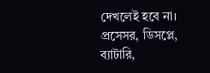দেখলেই হবে না। প্রসেসর, ডিসপ্লে, ব্যাটারি,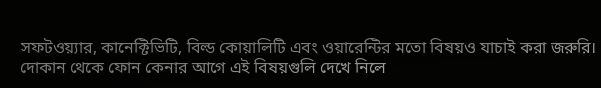সফটওয়্যার, কানেক্টিভিটি, বিল্ড কোয়ালিটি এবং ওয়ারেন্টির মতো বিষয়ও যাচাই করা জরুরি। দোকান থেকে ফোন কেনার আগে এই বিষয়গুলি দেখে নিলে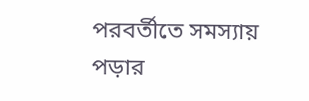পরবর্তীতে সমস্যায় পড়ার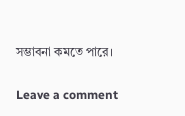সম্ভাবনা কমতে পারে।

Leave a comment